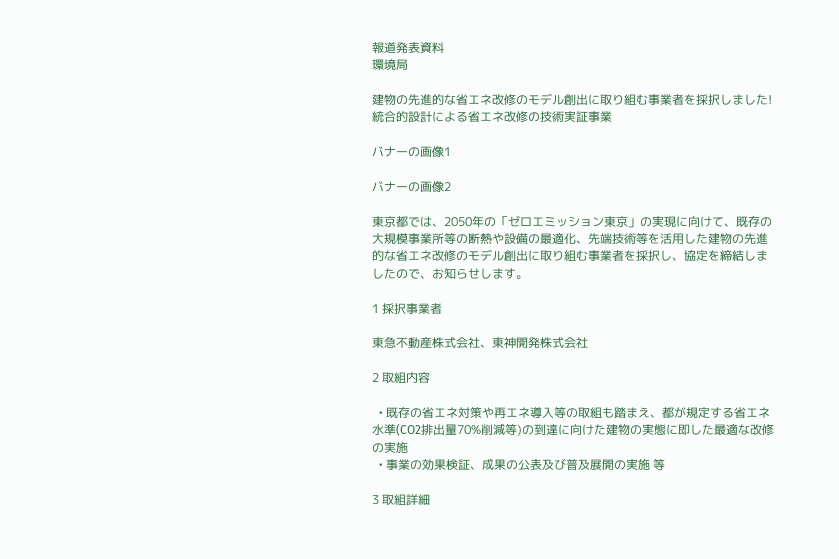報道発表資料
環境局

建物の先進的な省エネ改修のモデル創出に取り組む事業者を採択しました! 統合的設計による省エネ改修の技術実証事業

バナーの画像1

バナーの画像2

東京都では、2050年の「ゼロエミッション東京」の実現に向けて、既存の大規模事業所等の断熱や設備の最適化、先端技術等を活用した建物の先進的な省エネ改修のモデル創出に取り組む事業者を採択し、協定を締結しましたので、お知らせします。

1 採択事業者

東急不動産株式会社、東神開発株式会社

2 取組内容

  • 既存の省エネ対策や再エネ導入等の取組も踏まえ、都が規定する省エネ水準(CO2排出量70%削減等)の到達に向けた建物の実態に即した最適な改修の実施
  • 事業の効果検証、成果の公表及び普及展開の実施 等

3 取組詳細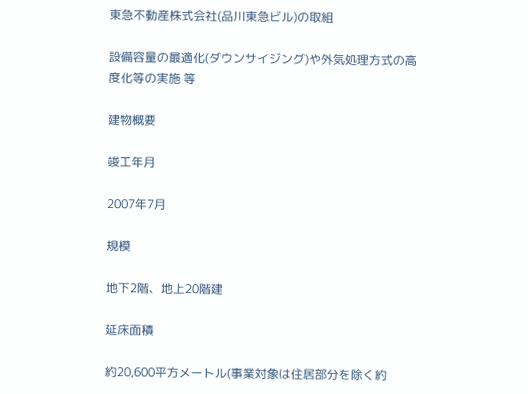東急不動産株式会社(品川東急ビル)の取組

設備容量の最適化(ダウンサイジング)や外気処理方式の高度化等の実施 等

建物概要

竣工年月

2007年7月

規模

地下2階、地上20階建

延床面積

約20,600平方メートル(事業対象は住居部分を除く約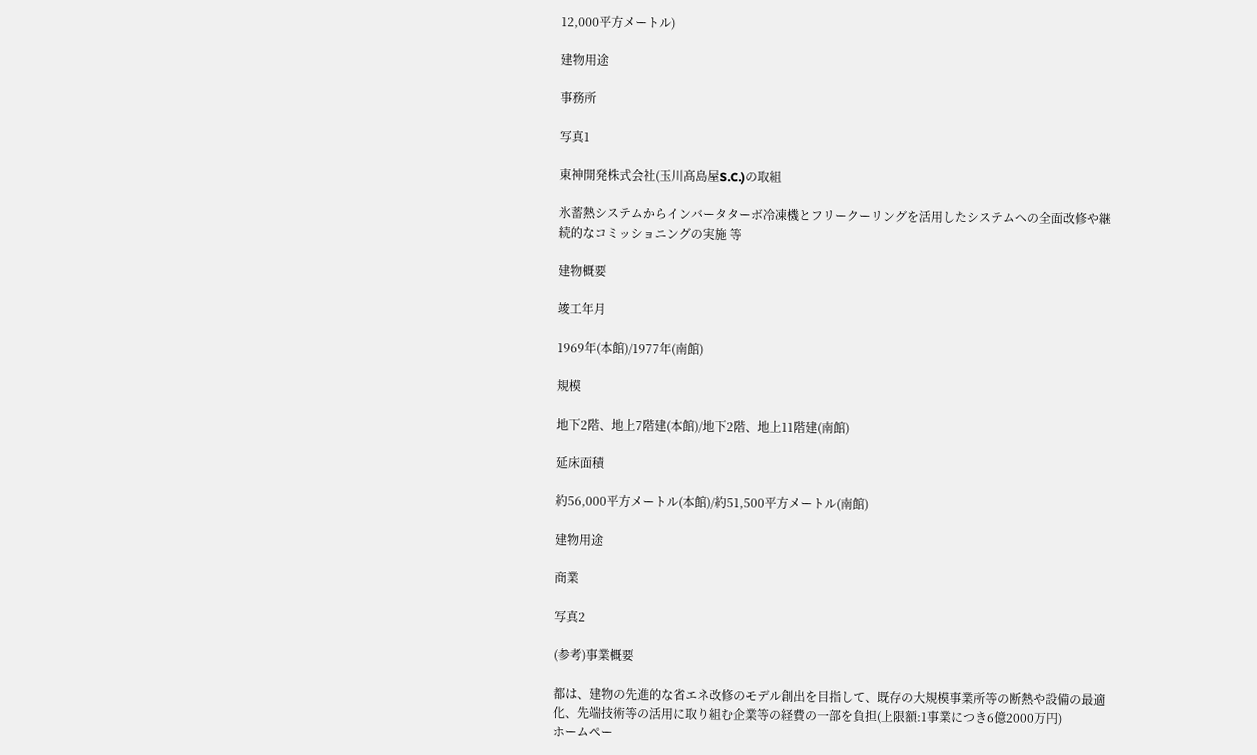12,000平方メートル)

建物用途

事務所

写真1

東神開発株式会社(玉川髙島屋S.C.)の取組

氷蓄熱システムからインバータターボ冷凍機とフリークーリングを活用したシステムへの全面改修や継続的なコミッショニングの実施 等

建物概要

竣工年月

1969年(本館)/1977年(南館)

規模

地下2階、地上7階建(本館)/地下2階、地上11階建(南館)

延床面積

約56,000平方メートル(本館)/約51,500平方メートル(南館)

建物用途

商業

写真2

(参考)事業概要

都は、建物の先進的な省エネ改修のモデル創出を目指して、既存の大規模事業所等の断熱や設備の最適化、先端技術等の活用に取り組む企業等の経費の一部を負担(上限額:1事業につき6億2000万円)
ホームペー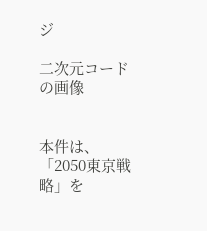ジ

二次元コードの画像


本件は、「2050東京戦略」を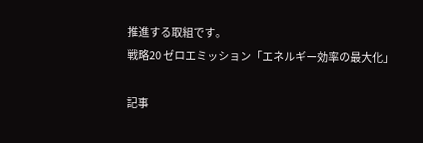推進する取組です。
戦略20 ゼロエミッション「エネルギー効率の最大化」

記事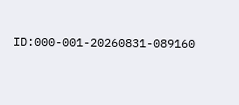ID:000-001-20260831-089160